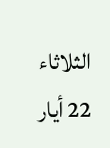الثلاثاء 22 أيار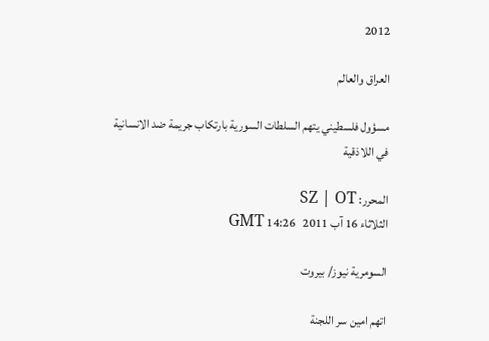2012

العراق والعالم

مسؤول فلسطيني يتهم السلطات السورية بارتكاب جريمة ضد الانسانية في اللاذقية

المحرر: SZ | OT
الثلاثاء 16 آب 2011   14:26 GMT

السومرية نيوز/ بيروت

اتهم امين سر اللجنة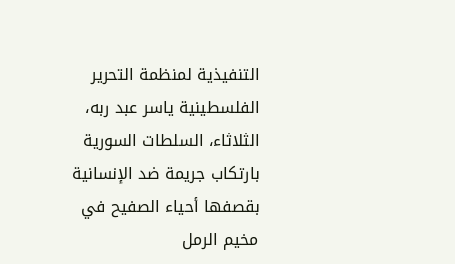التنفيذية لمنظمة التحرير الفلسطينية ياسر عبد ربه، الثلاثاء، السلطات السورية بارتكاب جريمة ضد الإنسانية بقصفها أحياء الصفيح في مخيم الرمل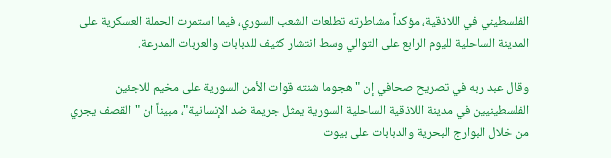الفلسطيني في اللاذقية، مؤكداً مشاطرته تطلعات الشعب السوري، فيما استمرت الحملة العسكرية على المدينة الساحلية لليوم الرابع على التوالي وسط انتشار كثيف للدبابات والعربات المدرعة.

وقال عبد ربه في تصريح صحافي إن "هجوما شنته قوات الأمن السورية على مخيم للاجئين الفلسطينيين في مدينة اللاذقية الساحلية السورية يمثل جريمة ضد الإنسانية"، مبيناً ان "القصف يجري من خلال البوارج البحرية والدبابات على بيوت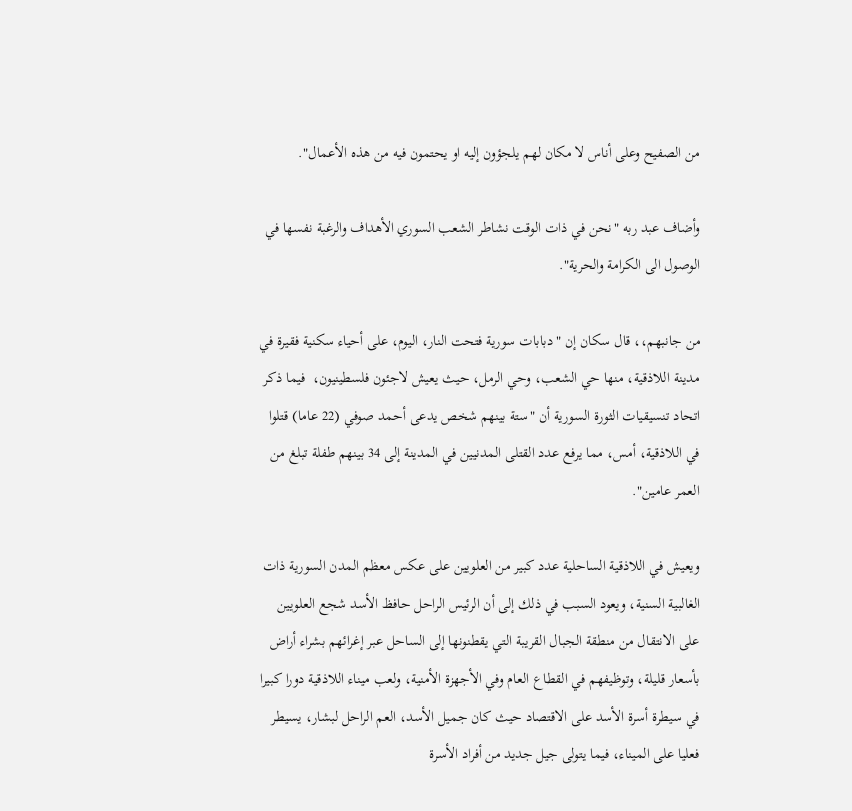من الصفيح وعلى أناس لا مكان لهم يلجؤون إليه او يحتمون فيه من هذه الأعمال".

وأضاف عبد ربه "نحن في ذات الوقت نشاطر الشعب السوري الأهداف والرغبة نفسها في الوصول الى الكرامة والحرية".

من جانبهم،، قال سكان إن "دبابات سورية فتحت النار، اليوم، على أحياء سكنية فقيرة في مدينة اللاذقية، منها حي الشعب، وحي الرمل، حيث يعيش لاجئون فلسطينيون،  فيما ذكر اتحاد تنسيقيات الثورة السورية أن "ستة بينهم شخص يدعى أحمد صوفي (22 عاما) قتلوا في اللاذقية، أمس، مما يرفع عدد القتلى المدنيين في المدينة إلى 34 بينهم طفلة تبلغ من العمر عامين".

ويعيش في اللاذقية الساحلية عدد كبير من العلويين على عكس معظم المدن السورية ذات الغالبية السنية، ويعود السبب في ذلك إلى أن الرئيس الراحل حافظ الأسد شجع العلويين على الانتقال من منطقة الجبال القريبة التي يقطنونها إلى الساحل عبر إغرائهم بشراء أراض بأسعار قليلة، وتوظيفهم في القطاع العام وفي الأجهزة الأمنية، ولعب ميناء اللاذقية دورا كبيرا في سيطرة أسرة الأسد على الاقتصاد حيث كان جميل الأسد، العم الراحل لبشار، يسيطر فعليا على الميناء، فيما يتولى جيل جديد من أفراد الأسرة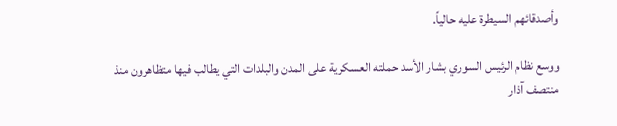وأصدقائهم السيطرة عليه حالياً.

ووسع نظام الرئيس السوري بشار الأسد حملته العسكرية على المدن والبلدات التي يطالب فيها متظاهرون منذ منتصف آذار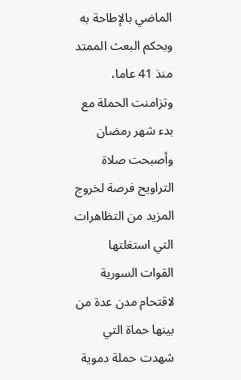الماضي بالإطاحة به وبحكم البعث الممتد منذ 41 عاما، وتزامنت الحملة مع بدء شهر رمضان وأصبحت صلاة التراويح فرصة لخروج المزيد من التظاهرات التي استغلتها القوات السورية لاقتحام مدن عدة من بينها حماة التي شهدت حملة دموية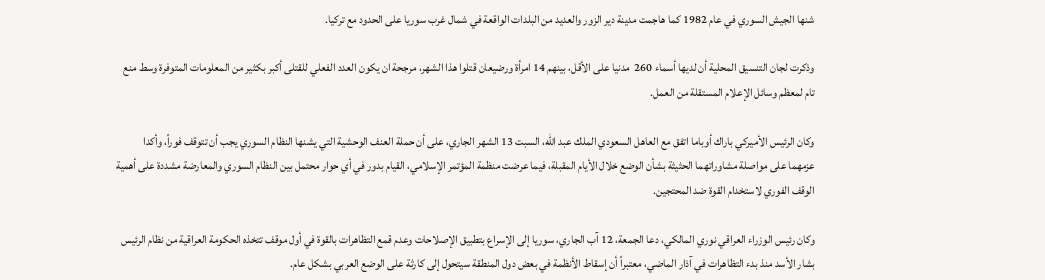شنها الجيش السوري في عام 1982 كما هاجمت مدينة دير الزور والعديد من البلدات الواقعة في شمال غرب سوريا على الحدود مع تركيا.

وذكرت لجان التنسيق المحلية أن لديها أسماء 260  مدنيا على الأقل، بينهم 14 امرأة ورضيعان قتلوا هذا الشهر، مرجحة ان يكون العدد الفعلي للقتلى أكبر بكثير من المعلومات المتوفرة وسط منع تام لمعظم وسائل الإعلام المستقلة من العمل.

وكان الرئيس الأميركي باراك أوباما اتفق مع العاهل السعودي الملك عبد الله، السبت 13 الشهر الجاري، على أن حملة العنف الوحشية التي يشنها النظام السوري يجب أن تتوقف فوراً، وأكدا عزمهما على مواصلة مشاوراتهما الحثيثة بشأن الوضع خلال الأيام المقبلة، فيما عرضت منظمة المؤتمر الإسلامي، القيام بدور في أي حوار محتمل بين النظام السوري والمعارضة مشددة على أهمية الوقف الفوري لاستخدام القوة ضد المحتجين.

وكان رئيس الوزراء العراقي نوري المالكي، دعا الجمعة، 12 آب الجاري، سوريا إلى الإسراع بتطبيق الإصلاحات وعدم قمع التظاهرات بالقوة في أول موقف تتخذه الحكومة العراقية من نظام الرئيس بشار الأسد منذ بدء التظاهرات في آذار الماضي، معتبراً أن إسقاط الأنظمة في بعض دول المنطقة سيتحول إلى كارثة على الوضع العربي بشكل عام.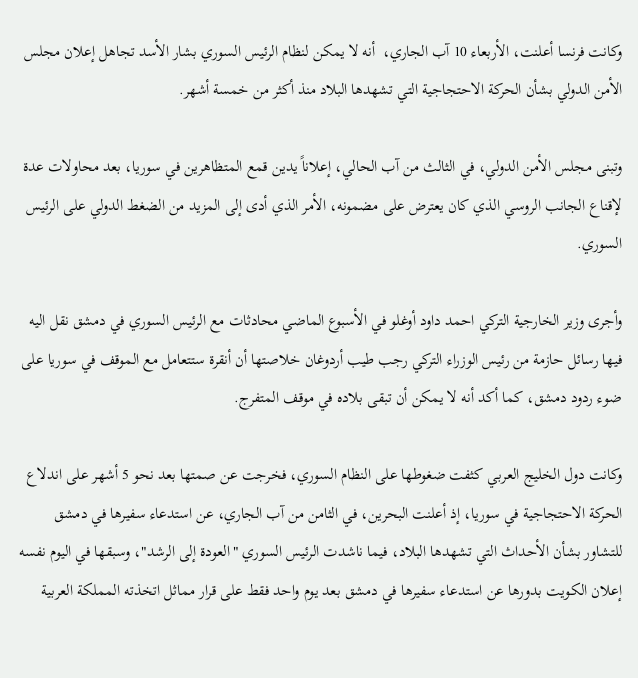وكانت فرنسا أعلنت، الأربعاء 10 آب الجاري،  أنه لا يمكن لنظام الرئيس السوري بشار الأسد تجاهل إعلان مجلس الأمن الدولي بشأن الحركة الاحتجاجية التي تشهدها البلاد منذ أكثر من خمسة أشهر.

وتبنى مجلس الأمن الدولي، في الثالث من آب الحالي، إعلاناً يدين قمع المتظاهرين في سوريا، بعد محاولات عدة لإقناع الجانب الروسي الذي كان يعترض على مضمونه، الأمر الذي أدى إلى المزيد من الضغط الدولي على الرئيس السوري.

وأجرى وزير الخارجية التركي احمد داود أوغلو في الأسبوع الماضي محادثات مع الرئيس السوري في دمشق نقل اليه فيها رسائل حازمة من رئيس الوزراء التركي رجب طيب أردوغان خلاصتها أن أنقرة ستتعامل مع الموقف في سوريا على ضوء ردود دمشق، كما أكد أنه لا يمكن أن تبقى بلاده في موقف المتفرج.

وكانت دول الخليج العربي كثفت ضغوطها على النظام السوري، فخرجت عن صمتها بعد نحو 5 أشهر على اندلاع الحركة الاحتجاجية في سوريا، إذ أعلنت البحرين، في الثامن من آب الجاري، عن استدعاء سفيرها في دمشق للتشاور بشأن الأحداث التي تشهدها البلاد، فيما ناشدت الرئيس السوري "العودة إلى الرشد"، وسبقها في اليوم نفسه إعلان الكويت بدورها عن استدعاء سفيرها في دمشق بعد يوم واحد فقط على قرار مماثل اتخذته المملكة العربية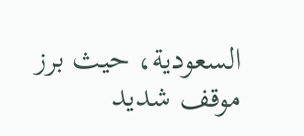السعودية، حيث برز موقف شديد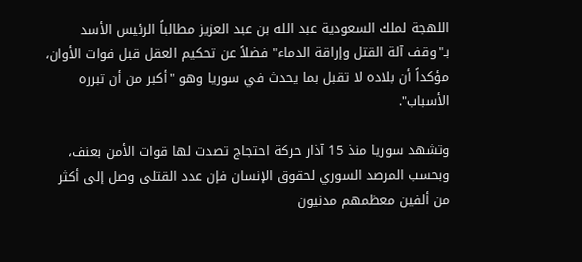اللهجة لملك السعودية عبد الله بن عبد العزيز مطالباً الرئيس الأسد بـ"وقف آلة القتل وإراقة الدماء" فضلاً عن تحكيم العقل قبل فوات الأوان، مؤكداً أن بلاده لا تقبل بما يحدث في سوريا وهو "أكبر من أن تبرره الأسباب".

وتشهد سوريا منذ 15 آذار حركة احتجاج تصدت لها قوات الأمن بعنف، وبحسب المرصد السوري لحقوق الإنسان فإن عدد القتلى وصل إلى أكثر من ألفين معظمهم مدنيون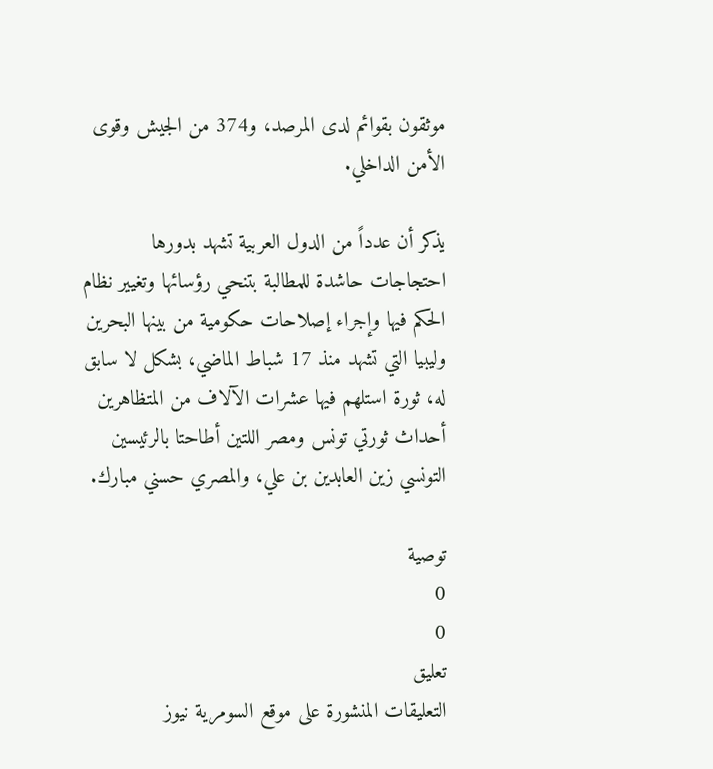موثقون بقوائم لدى المرصد، و374 من الجيش وقوى الأمن الداخلي.

يذكر أن عدداً من الدول العربية تشهد بدورها احتجاجات حاشدة للمطالبة بتنحي رؤسائها وتغيير نظام الحكم فيها وإجراء إصلاحات حكومية من بينها البحرين وليبيا التي تشهد منذ 17 شباط الماضي، بشكل لا سابق له، ثورة استلهم فيها عشرات الآلاف من المتظاهرين أحداث ثورتي تونس ومصر اللتين أطاحتا بالرئيسين التونسي زين العابدين بن علي، والمصري حسني مبارك.

توصية
0
0
تعليق
التعليقات المنشورة على موقع السومرية نيوز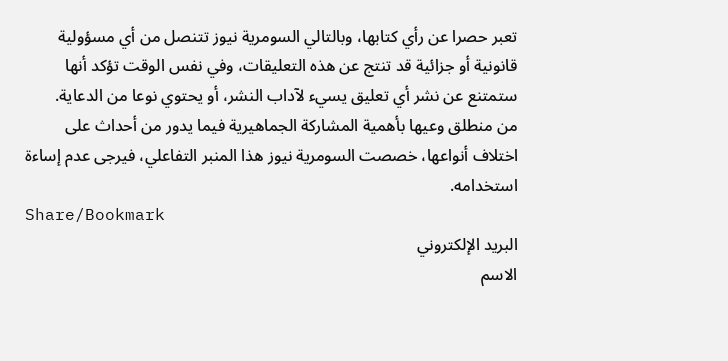تعبر حصرا عن رأي كتابها، وبالتالي السومرية نيوز تتنصل من أي مسؤولية قانونية أو جزائية قد تنتج عن هذه التعليقات، وفي نفس الوقت تؤكد أنها ستمتنع عن نشر أي تعليق يسيء لآداب النشر، أو يحتوي نوعا من الدعاية.
من منطلق وعيها بأهمية المشاركة الجماهيرية فيما يدور من أحداث على اختلاف أنواعها، خصصت السومرية نيوز هذا المنبر التفاعلي، فيرجى عدم إساءة استخدامه.
Share/Bookmark
البريد الإلكتروني
الاسم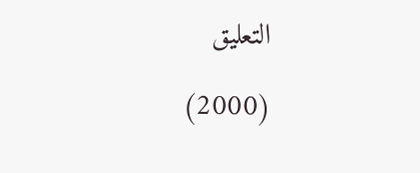التعليق

(2000)